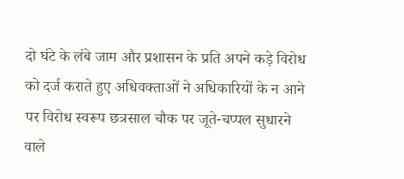दो घंटे के लंबे जाम और प्रशासन के प्रति अपने कड़े विरोध को दर्ज कराते हुए अधिवक्ताओं ने अधिकारियों के न आने पर विरोध स्वरूप छत्रसाल चौक पर जूते-चप्पल सुधारने वाले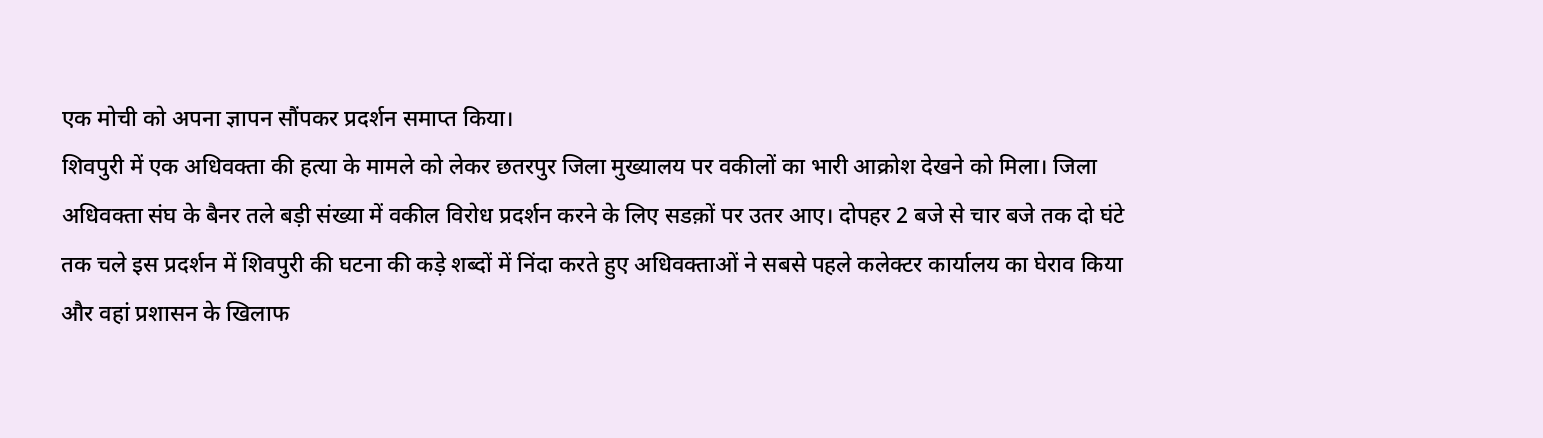एक मोची को अपना ज्ञापन सौंपकर प्रदर्शन समाप्त किया।
शिवपुरी में एक अधिवक्ता की हत्या के मामले को लेकर छतरपुर जिला मुख्यालय पर वकीलों का भारी आक्रोश देखने को मिला। जिला अधिवक्ता संघ के बैनर तले बड़ी संख्या में वकील विरोध प्रदर्शन करने के लिए सडक़ों पर उतर आए। दोपहर 2 बजे से चार बजे तक दो घंटे तक चले इस प्रदर्शन में शिवपुरी की घटना की कड़े शब्दों में निंदा करते हुए अधिवक्ताओं ने सबसे पहले कलेक्टर कार्यालय का घेराव किया और वहां प्रशासन के खिलाफ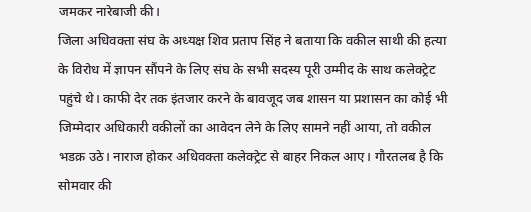जमकर नारेबाजी की।
जिला अधिवक्ता संघ के अध्यक्ष शिव प्रताप सिंह ने बताया कि वकील साथी की हत्या के विरोध में ज्ञापन सौंपने के लिए संघ के सभी सदस्य पूरी उम्मीद के साथ कलेक्ट्रेट पहुंचे थे। काफी देर तक इंतजार करने के बावजूद जब शासन या प्रशासन का कोई भी जिम्मेदार अधिकारी वकीलों का आवेदन लेने के लिए सामने नहीं आया, तो वकील भडक़ उठे। नाराज होकर अधिवक्ता कलेक्ट्रेट से बाहर निकल आए। गौरतलब है कि सोमवार की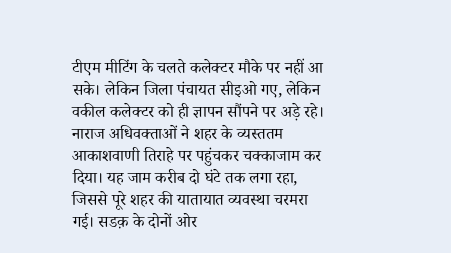टीएम मीटिंग के चलते कलेक्टर मौके पर नहीं आ सके। लेकिन जिला पंचायत सीइओ गए, लेकिन वकील कलेक्टर को ही ज्ञापन सौंपने पर अड़े रहे।
नाराज अधिवक्ताओं ने शहर के व्यस्ततम आकाशवाणी तिराहे पर पहुंचकर चक्काजाम कर दिया। यह जाम करीब दो घंटे तक लगा रहा, जिससे पूरे शहर की यातायात व्यवस्था चरमरा गई। सडक़ के दोनों ओर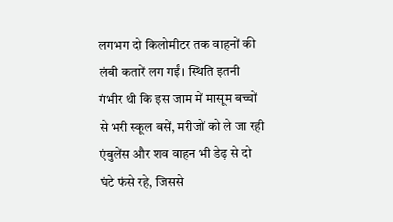लगभग दो किलोमीटर तक वाहनों की लंबी कतारें लग गईं। स्थिति इतनी गंभीर थी कि इस जाम में मासूम बच्चों से भरी स्कूल बसें, मरीजों को ले जा रही एंबुलेंस और शव वाहन भी डेढ़ से दो घंटे फंसे रहे, जिससे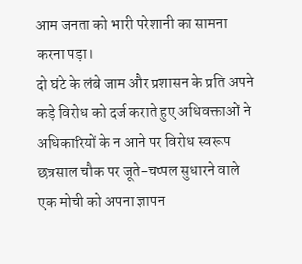आम जनता को भारी परेशानी का सामना करना पड़ा।
दो घंटे के लंबे जाम और प्रशासन के प्रति अपने कड़े विरोध को दर्ज कराते हुए अधिवक्ताओं ने अधिकारियों के न आने पर विरोध स्वरूप छत्रसाल चौक पर जूते-चप्पल सुधारने वाले एक मोची को अपना ज्ञापन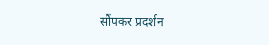सौंपकर प्रदर्शन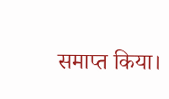समाप्त किया।